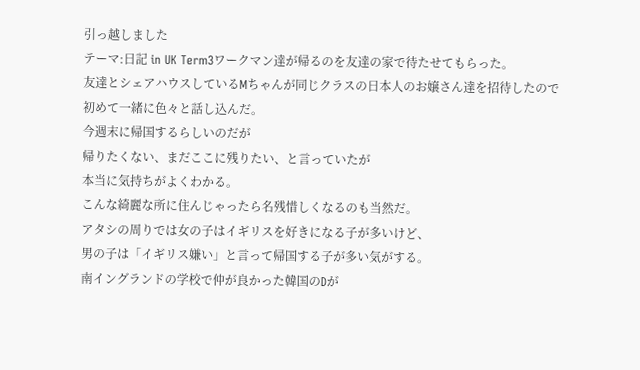引っ越しました
テーマ:日記 in UK Term3ワークマン達が帰るのを友達の家で待たせてもらった。
友達とシェアハウスしているMちゃんが同じクラスの日本人のお嬢さん達を招待したので
初めて一緒に色々と話し込んだ。
今週末に帰国するらしいのだが
帰りたくない、まだここに残りたい、と言っていたが
本当に気持ちがよくわかる。
こんな綺麗な所に住んじゃったら名残惜しくなるのも当然だ。
アタシの周りでは女の子はイギリスを好きになる子が多いけど、
男の子は「イギリス嫌い」と言って帰国する子が多い気がする。
南イングランドの学校で仲が良かった韓国のDが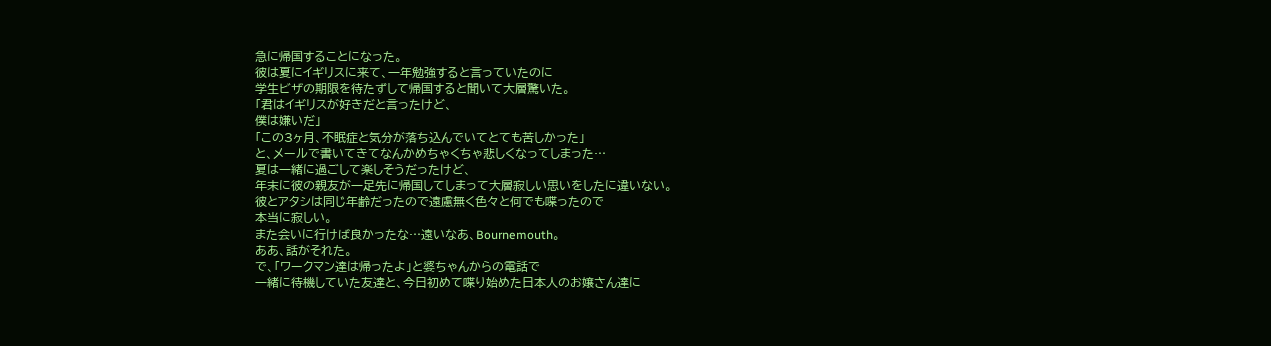急に帰国することになった。
彼は夏にイギリスに来て、一年勉強すると言っていたのに
学生ビザの期限を待たずして帰国すると聞いて大層驚いた。
「君はイギリスが好きだと言ったけど、
僕は嫌いだ」
「この3ヶ月、不眠症と気分が落ち込んでいてとても苦しかった」
と、メールで書いてきてなんかめちゃくちゃ悲しくなってしまった…
夏は一緒に過ごして楽しそうだったけど、
年末に彼の親友が一足先に帰国してしまって大層寂しい思いをしたに違いない。
彼とアタシは同じ年齢だったので遠慮無く色々と何でも喋ったので
本当に寂しい。
また会いに行けば良かったな…遠いなあ、Bournemouth。
ああ、話がそれた。
で、「ワークマン達は帰ったよ」と婆ちゃんからの電話で
一緒に待機していた友達と、今日初めて喋り始めた日本人のお嬢さん達に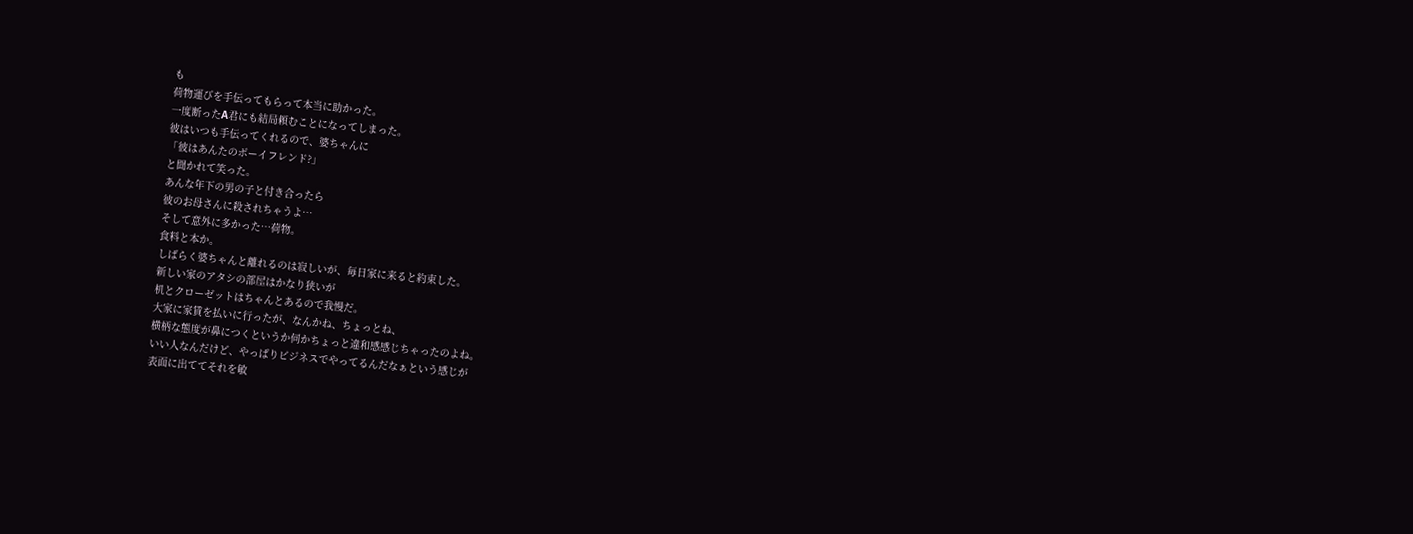も
荷物運びを手伝ってもらって本当に助かった。
一度断ったA君にも結局頼むことになってしまった。
彼はいつも手伝ってくれるので、婆ちゃんに
「彼はあんたのボーイフレンド?」
と聞かれて笑った。
あんな年下の男の子と付き合ったら
彼のお母さんに殺されちゃうよ…
そして意外に多かった…荷物。
食料と本か。
しばらく婆ちゃんと離れるのは寂しいが、毎日家に来ると約束した。
新しい家のアタシの部屋はかなり狭いが
机とクローゼットはちゃんとあるので我慢だ。
大家に家賃を払いに行ったが、なんかね、ちょっとね、
横柄な態度が鼻につくというか何かちょっと違和感感じちゃったのよね。
いい人なんだけど、やっぱりビジネスでやってるんだなぁという感じが
表面に出ててそれを敏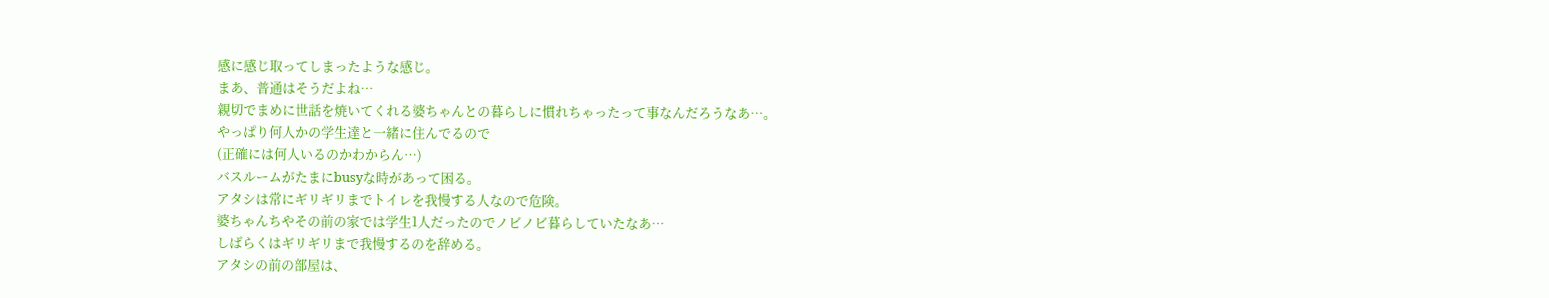感に感じ取ってしまったような感じ。
まあ、普通はそうだよね…
親切でまめに世話を焼いてくれる婆ちゃんとの暮らしに慣れちゃったって事なんだろうなあ…。
やっぱり何人かの学生達と一緒に住んでるので
(正確には何人いるのかわからん…)
バスルームがたまにbusyな時があって困る。
アタシは常にギリギリまでトイレを我慢する人なので危険。
婆ちゃんちやその前の家では学生1人だったのでノビノビ暮らしていたなあ…
しばらくはギリギリまで我慢するのを辞める。
アタシの前の部屋は、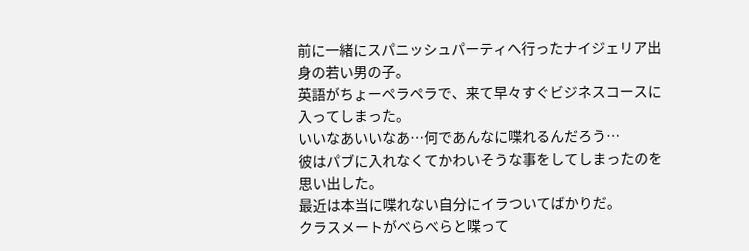前に一緒にスパニッシュパーティへ行ったナイジェリア出身の若い男の子。
英語がちょーペラペラで、来て早々すぐビジネスコースに入ってしまった。
いいなあいいなあ…何であんなに喋れるんだろう…
彼はパブに入れなくてかわいそうな事をしてしまったのを思い出した。
最近は本当に喋れない自分にイラついてばかりだ。
クラスメートがべらべらと喋って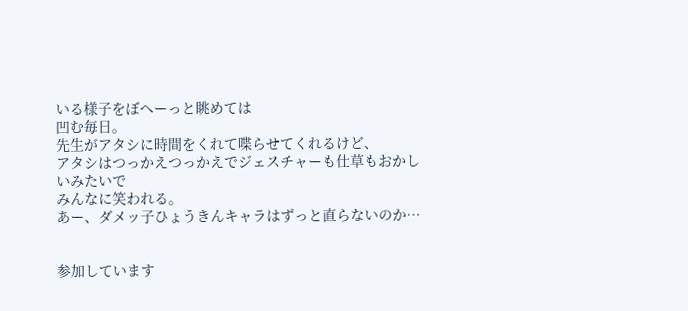いる様子をぼへーっと眺めては
凹む毎日。
先生がアタシに時間をくれて喋らせてくれるけど、
アタシはつっかえつっかえでジェスチャーも仕草もおかしいみたいで
みんなに笑われる。
あー、ダメッ子ひょうきんキャラはずっと直らないのか…


参加しています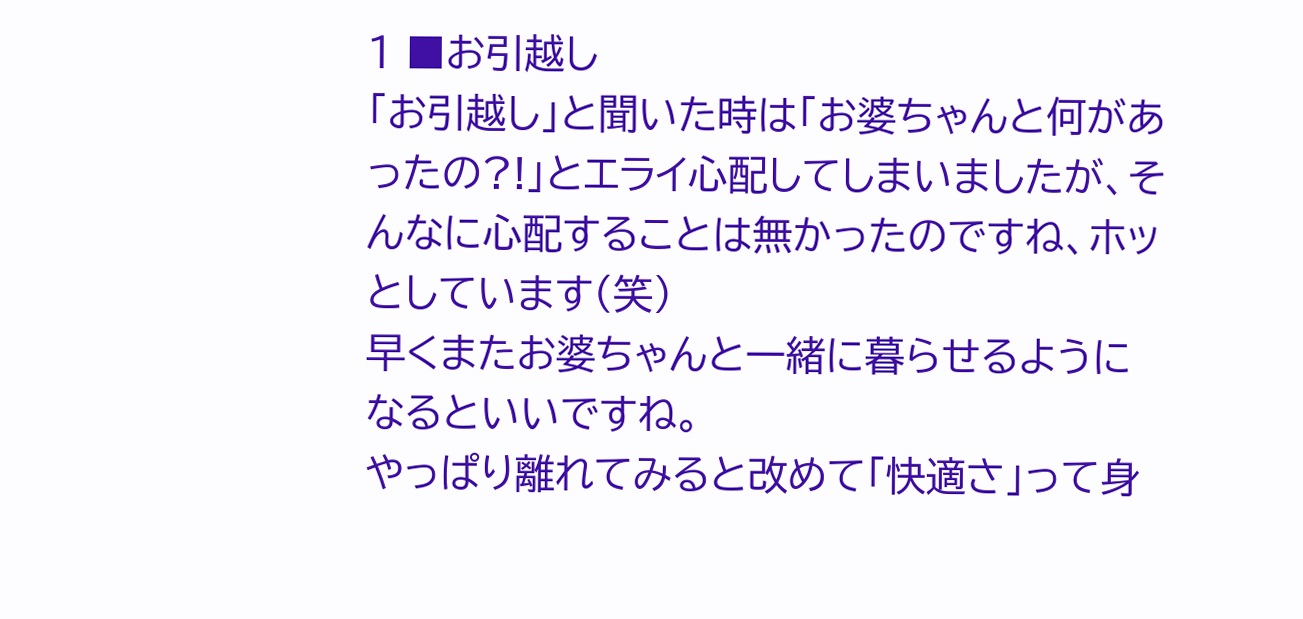1 ■お引越し
「お引越し」と聞いた時は「お婆ちゃんと何があったの?!」とエライ心配してしまいましたが、そんなに心配することは無かったのですね、ホッとしています(笑)
早くまたお婆ちゃんと一緒に暮らせるようになるといいですね。
やっぱり離れてみると改めて「快適さ」って身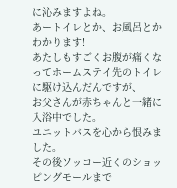に沁みますよね。
あートイレとか、お風呂とかわかります!
あたしもすごくお腹が痛くなってホームステイ先のトイレに駆け込んだんですが、
お父さんが赤ちゃんと一緒に入浴中でした。
ユニットバスを心から恨みました。
その後ソッコー近くのショッピングモールまで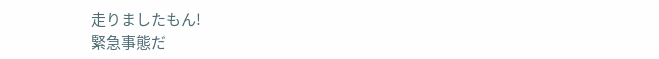走りましたもん!
緊急事態だ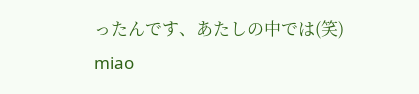ったんです、あたしの中では(笑)
miao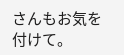さんもお気を付けて。